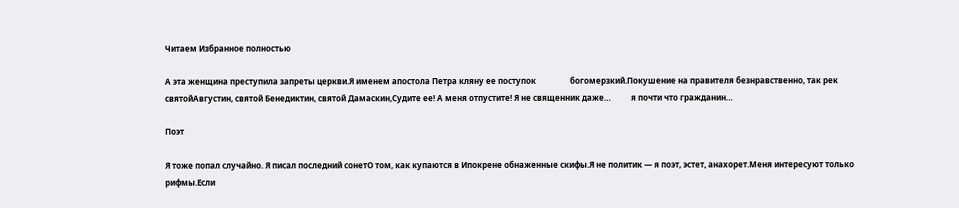Читаем Избранное полностью

А эта женщина преступила запреты церкви.Я именем апостола Петра кляну ее поступок                 богомерзкий.Покушение на правителя безнравственно, так рек святойАвгустин, святой Бенедиктин, святой Дамаскин,Судите ее! А меня отпустите! Я не священник даже…          я почти что гражданин…

Поэт

Я тоже попал случайно. Я писал последний сонетО том, как купаются в Ипокрене обнаженные скифы.Я не политик — я поэт, эстет, анахорет.Меня интересуют только рифмы.Если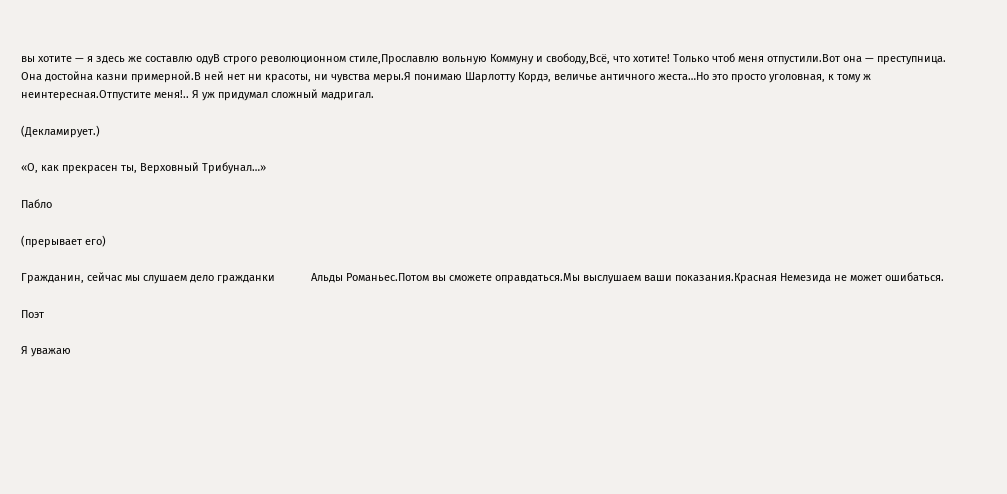вы хотите — я здесь же составлю одуВ строго революционном стиле,Прославлю вольную Коммуну и свободу,Всё, что хотите! Только чтоб меня отпустили.Вот она — преступница. Она достойна казни примерной.В ней нет ни красоты, ни чувства меры.Я понимаю Шарлотту Кордэ, величье античного жеста…Но это просто уголовная, к тому ж неинтересная.Отпустите меня!.. Я уж придумал сложный мадригал.

(Декламирует.)

«О, как прекрасен ты, Верховный Трибунал…»

Пабло

(прерывает его)

Гражданин, сейчас мы слушаем дело гражданки            Альды Романьес.Потом вы сможете оправдаться.Мы выслушаем ваши показания.Красная Немезида не может ошибаться.

Поэт

Я уважаю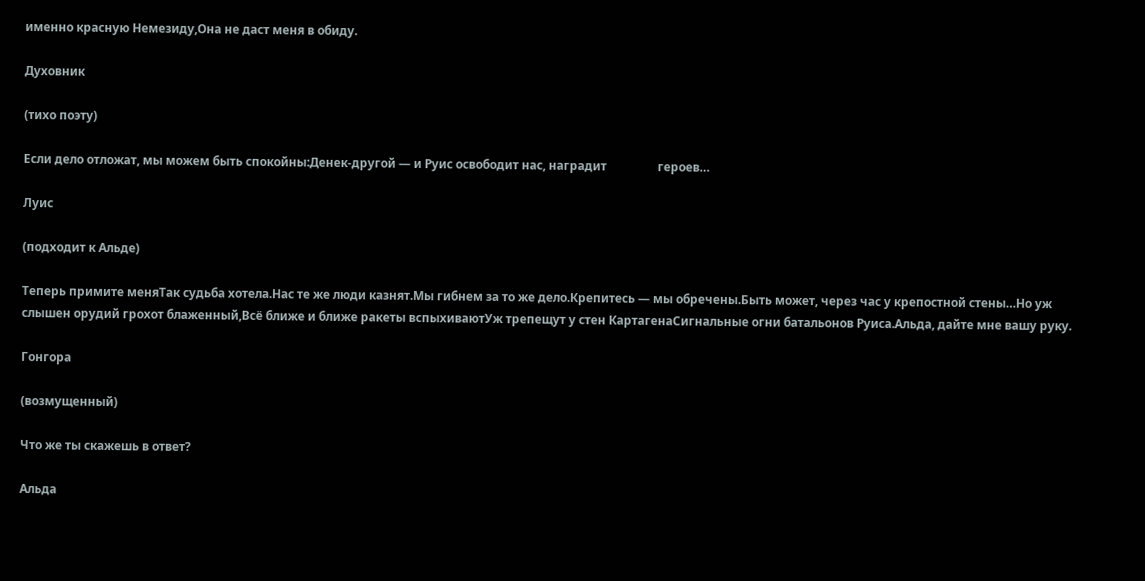именно красную Немезиду,Она не даст меня в обиду.

Духовник

(тихо поэту)

Если дело отложат, мы можем быть спокойны:Денек-другой — и Руис освободит нас, наградит                 героев…

Луис

(подходит к Альде)

Теперь примите меняТак судьба хотела.Нас те же люди казнят.Мы гибнем за то же дело.Крепитесь — мы обречены.Быть может, через час у крепостной стены…Но уж слышен орудий грохот блаженный,Всё ближе и ближе ракеты вспыхиваютУж трепещут у стен КартагенаСигнальные огни батальонов Руиса.Альда, дайте мне вашу руку.

Гонгора

(возмущенный)

Что же ты скажешь в ответ?

Альда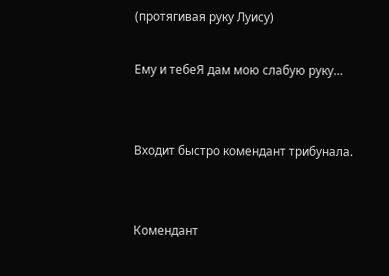(протягивая руку Луису)

Ему и тебеЯ дам мою слабую руку…


Входит быстро комендант трибунала.


Комендант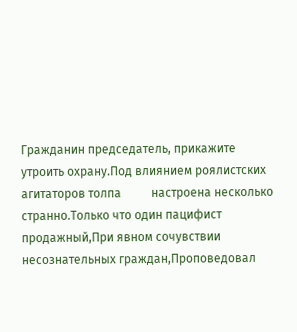Гражданин председатель, прикажите утроить охрану.Под влиянием роялистских агитаторов толпа          настроена несколько странно.Только что один пацифист продажный,При явном сочувствии несознательных граждан,Проповедовал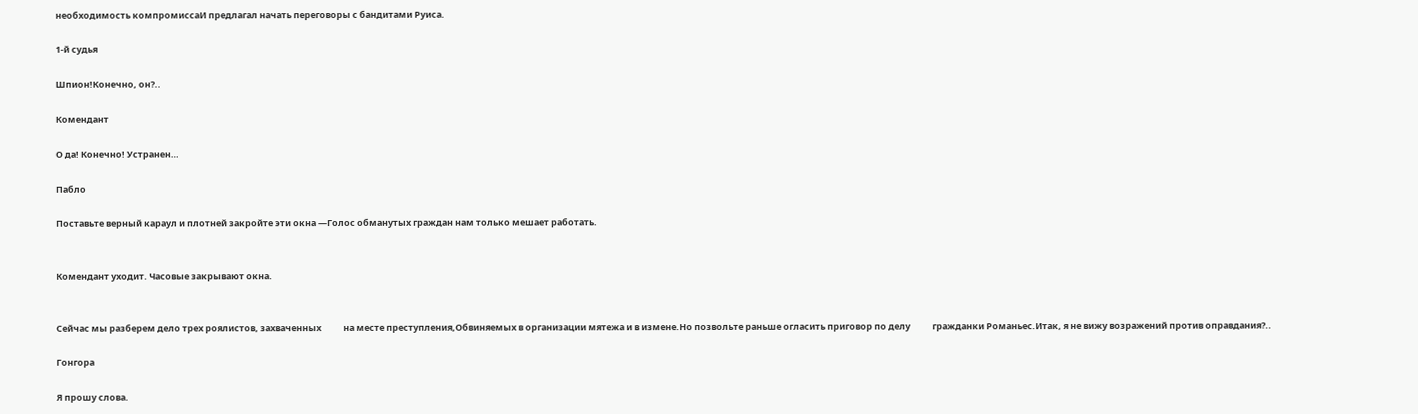необходимость компромиссаИ предлагал начать переговоры с бандитами Руиса.

1-й судья

Шпион!Конечно, он?..

Комендант

О да! Конечно! Устранен…

Пабло

Поставьте верный караул и плотней закройте эти окна —Голос обманутых граждан нам только мешает работать.


Комендант уходит. Часовые закрывают окна.


Сейчас мы разберем дело трех роялистов, захваченных           на месте преступления,Обвиняемых в организации мятежа и в измене.Но позвольте раньше огласить приговор по делу           гражданки Романьес.Итак, я не вижу возражений против оправдания?..

Гонгора

Я прошу слова.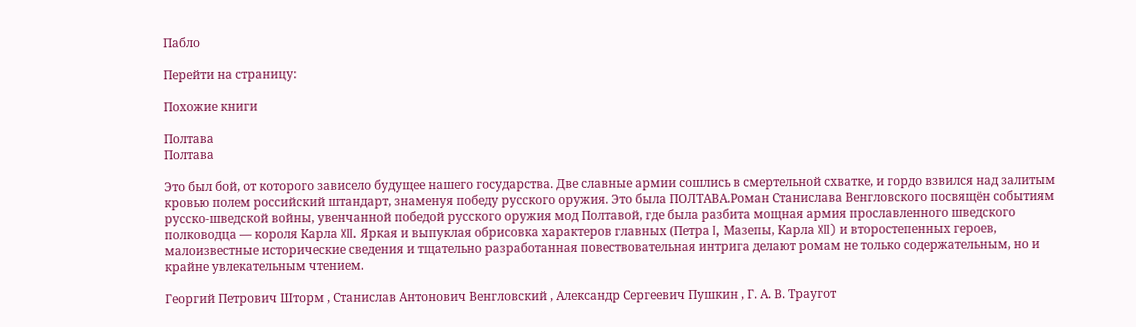Пабло

Перейти на страницу:

Похожие книги

Полтава
Полтава

Это был бой, от которого зависело будущее нашего государства. Две славные армии сошлись в смертельной схватке, и гордо взвился над залитым кровью полем российский штандарт, знаменуя победу русского оружия. Это была ПОЛТАВА.Роман Станислава Венгловского посвящён событиям русско-шведской войны, увенчанной победой русского оружия мод Полтавой, где была разбита мощная армия прославленного шведского полководца — короля Карла XII. Яркая и выпуклая обрисовка характеров главных (Петра I, Мазепы, Карла XII) и второстепенных героев, малоизвестные исторические сведения и тщательно разработанная повествовательная интрига делают ромам не только содержательным, но и крайне увлекательным чтением.

Георгий Петрович Шторм , Станислав Антонович Венгловский , Александр Сергеевич Пушкин , Г. А. В. Траугот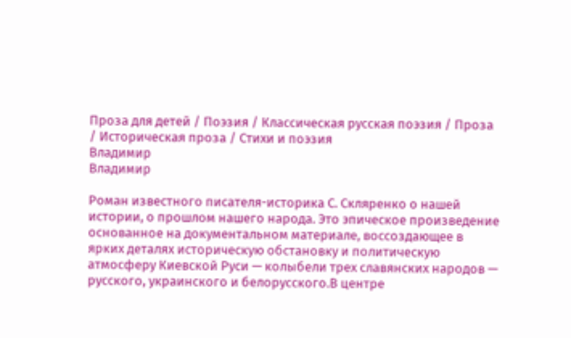Проза для детей / Поэзия / Классическая русская поэзия / Проза / Историческая проза / Стихи и поэзия
Владимир
Владимир

Роман известного писателя-историка С. Скляренко о нашей истории, о прошлом нашего народа. Это эпическое произведение основанное на документальном материале, воссоздающее в ярких деталях историческую обстановку и политическую атмосферу Киевской Руси — колыбели трех славянских народов — русского, украинского и белорусского.В центре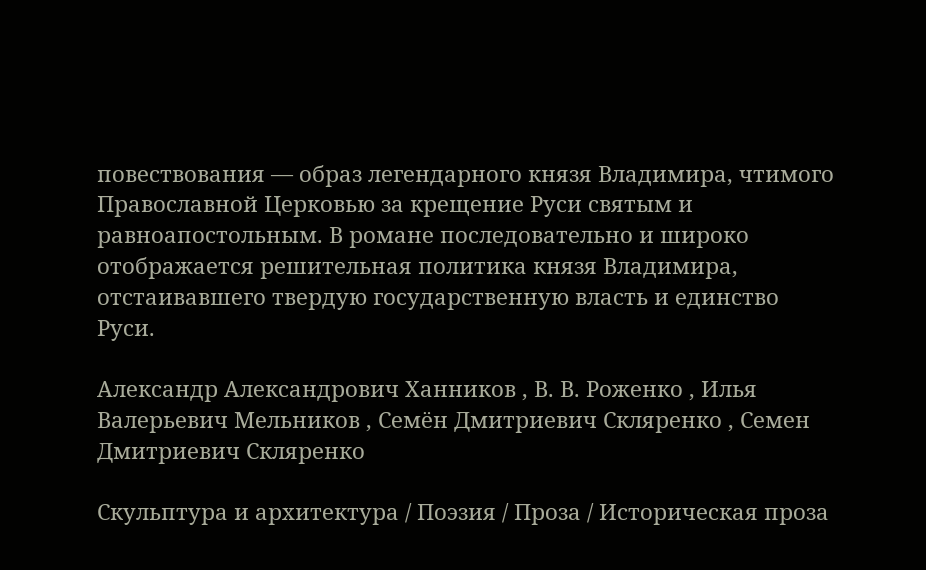повествования — образ легендарного князя Владимира, чтимого Православной Церковью за крещение Руси святым и равноапостольным. В романе последовательно и широко отображается решительная политика князя Владимира, отстаивавшего твердую государственную власть и единство Руси.

Александр Александрович Ханников , В. В. Роженко , Илья Валерьевич Мельников , Семён Дмитриевич Скляренко , Семен Дмитриевич Скляренко

Скульптура и архитектура / Поэзия / Проза / Историческая проза